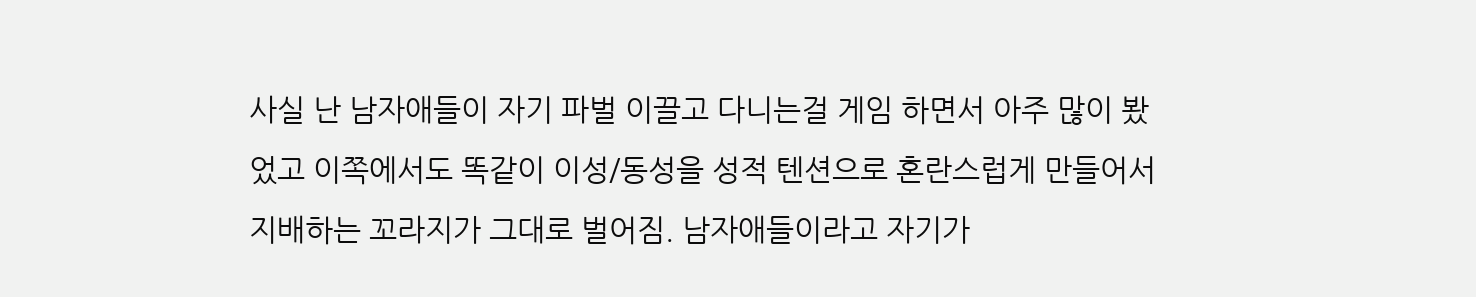사실 난 남자애들이 자기 파벌 이끌고 다니는걸 게임 하면서 아주 많이 봤었고 이쪽에서도 똑같이 이성/동성을 성적 텐션으로 혼란스럽게 만들어서 지배하는 꼬라지가 그대로 벌어짐. 남자애들이라고 자기가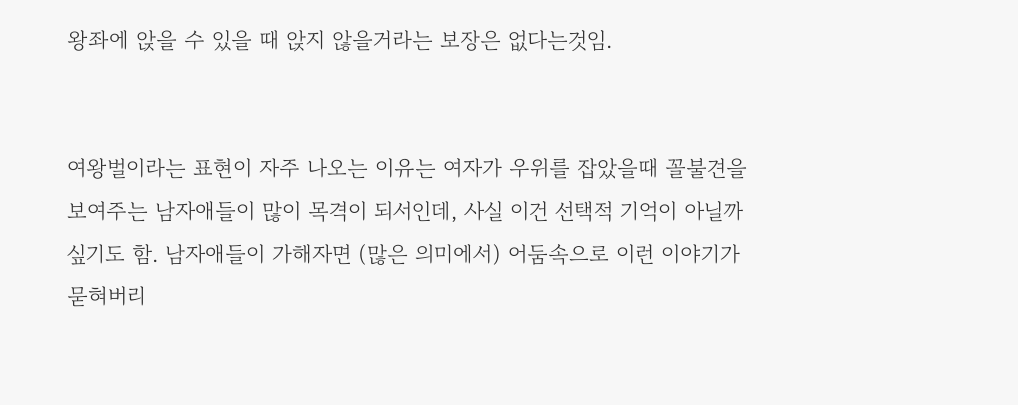왕좌에 앉을 수 있을 때 앉지 않을거라는 보장은 없다는것임.


여왕벌이라는 표현이 자주 나오는 이유는 여자가 우위를 잡았을때 꼴불견을 보여주는 남자애들이 많이 목격이 되서인데, 사실 이건 선택적 기억이 아닐까 싶기도 함. 남자애들이 가해자면 (많은 의미에서) 어둠속으로 이런 이야기가 묻혀버리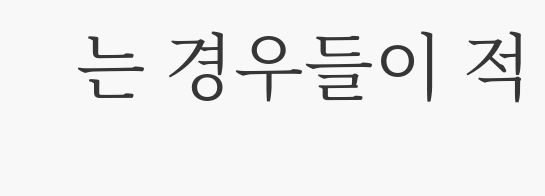는 경우들이 적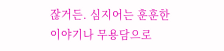잖거든. 심지어는 훈훈한 이야기나 무용담으로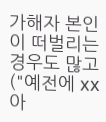가해자 본인이 떠벌리는 경우도 많고("예전에 xx 아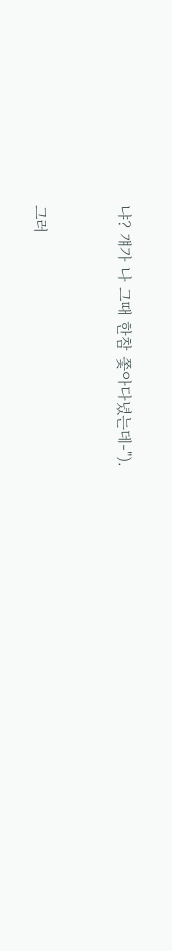냐? 걔가 나 그때 한참 쫓아다녔는데-").



그러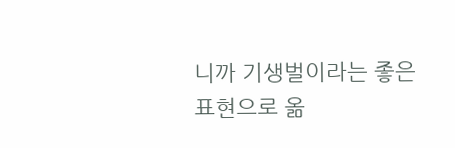니까 기생벌이라는 좋은 표현으로 옮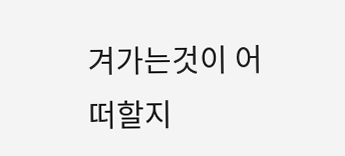겨가는것이 어떠할지